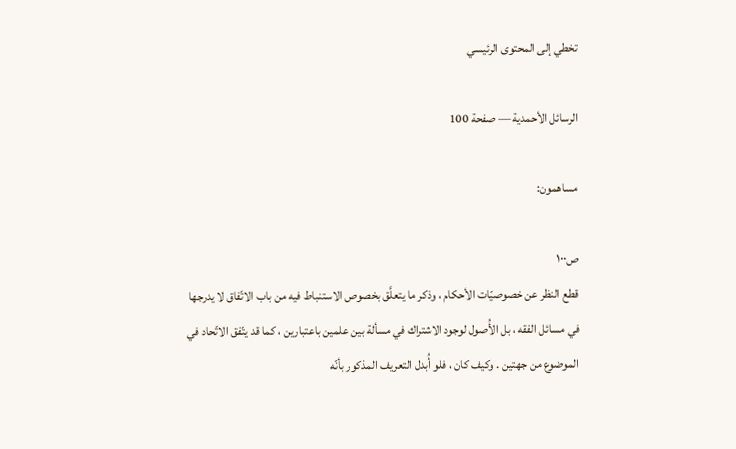تخطي إلى المحتوى الرئيسي

الرسائل الأحمدية — صفحة 100

مساهمون:

ص١٠٠
قطع النظر عن خصوصيّات الأحكام ، وذكر ما يتعلَّق بخصوص الاستنباط فيه من باب الاتّفاق لا يدرجها في مسائل الفقه ، بل الأُصول لوجود الاشتراك في مسألة بين علمين باعتبارين ، كما قد يتّفق الاتّحاد في الموضوع من جهتين . وكيف كان ، فلو أُبدل التعريف المذكور بأنّه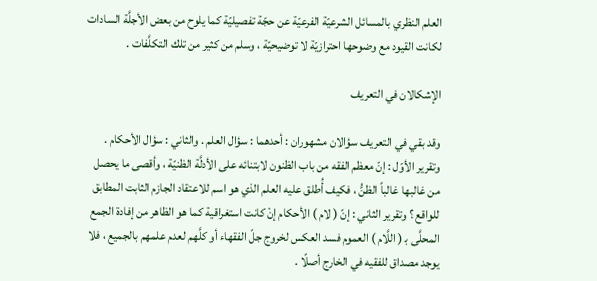العلم النظري بالمسائل الشرعيّة الفرعيّة عن حجّة تفصيليّة كما يلوح من بعض الأجلَّة السادات لكانت القيود مع وضوحها احترازيّة لا توضيحيّة ، وسلم من كثير من تلك التكلَّفات .

الإشكالان في التعريف

وقد بقي في التعريف سؤالان مشهوران : أحدهما : سؤال العلم . والثاني : سؤال الأحكام . وتقرير الأوّل : إنّ معظم الفقه من باب الظنون لابتنائه على الأدلَّة الظنيّة ، وأقصى ما يحصل من غالبها غالباً الظنُّ ، فكيف أُطلق عليه العلم الذي هو اسم للاعتقاد الجازم الثابت المطابق للواقع ؟ وتقرير الثاني : إنّ ( لام ) الأحكام إنْ كانت استغراقية كما هو الظاهر من إفادة الجمع المحلَّى ب‍ ( اللَّام ) العموم فسد العكس لخروج جلّ الفقهاء أو كلَّهم لعدم علمهم بالجميع ، فلا يوجد مصداق للفقيه في الخارج أصلًا .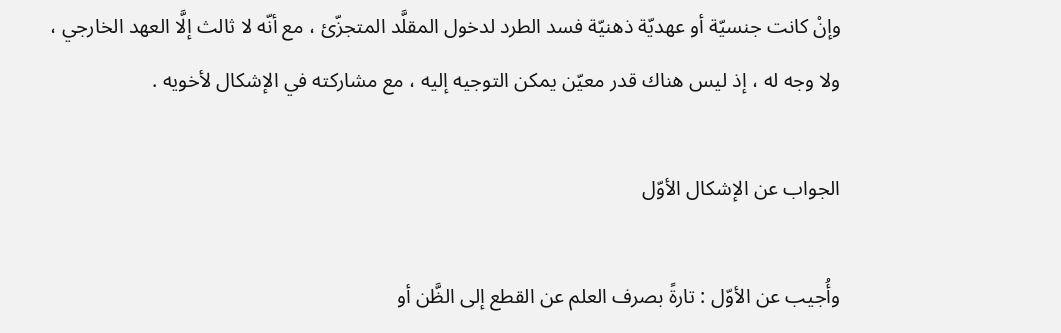وإنْ كانت جنسيّة أو عهديّة ذهنيّة فسد الطرد لدخول المقلَّد المتجزّئ ، مع أنّه لا ثالث إلَّا العهد الخارجي ، ولا وجه له ، إذ ليس هناك قدر معيّن يمكن التوجيه إليه ، مع مشاركته في الإشكال لأخويه .

الجواب عن الإشكال الأوّل

وأُجيب عن الأوّل : تارةً بصرف العلم عن القطع إلى الظَّن أو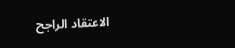الاعتقاد الراجح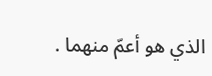الذي هو أعمّ منهما .